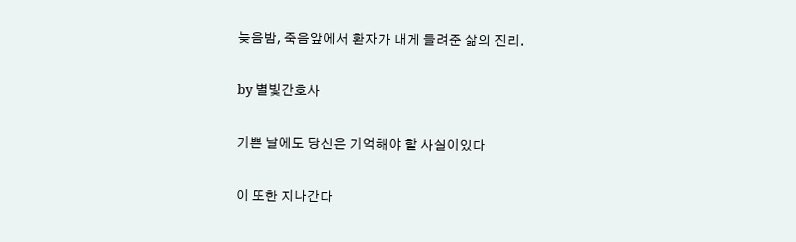늦음밤, 죽음앞에서 환자가 내게 들려준 삶의 진리.

by 별빛간호사

기쁜 날에도 당신은 기억해야 할 사실이있다

이 또한 지나간다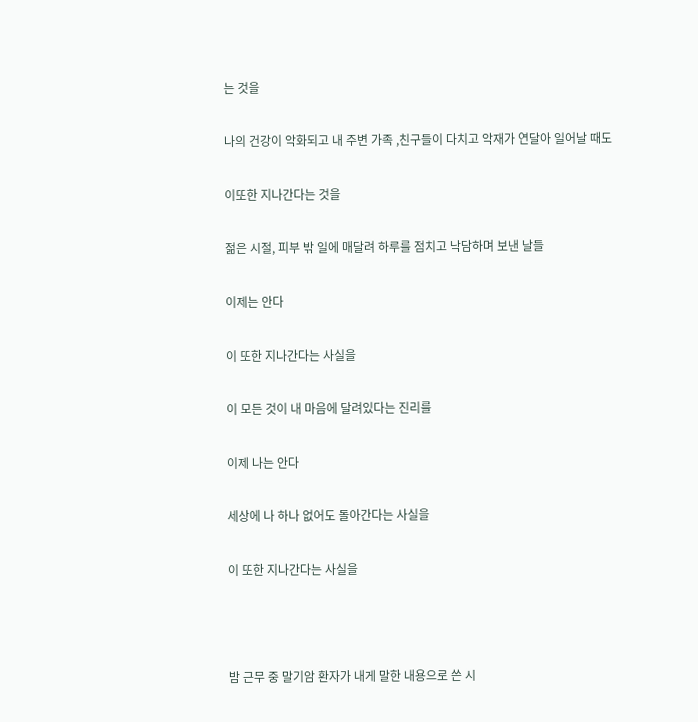는 것을

나의 건강이 악화되고 내 주변 가족 ,친구들이 다치고 악재가 연달아 일어날 때도

이또한 지나간다는 것을

젊은 시절, 피부 밖 일에 매달려 하루를 점치고 낙담하며 보낸 날들

이제는 안다

이 또한 지나간다는 사실을

이 모든 것이 내 마음에 달려있다는 진리를

이제 나는 안다

세상에 나 하나 없어도 돌아간다는 사실을

이 또한 지나간다는 사실을



밤 근무 중 말기암 환자가 내게 말한 내용으로 쓴 시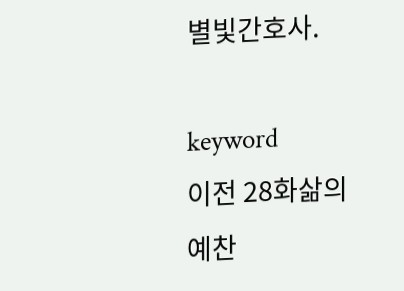별빛간호사.

keyword
이전 28화삶의 예찬